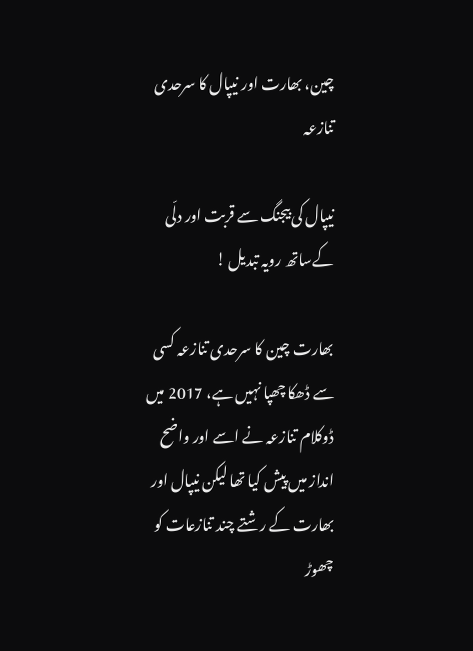چین، بھارت اور نیپال کا سرحدی تنازعہ

نیپال کی بیجنگ سے قربت اور دلّی کےساتھ رویہ تبدیل !

بھارت چین کا سرحدی تنازعہ کسی سے ڈھکا چھپا نہیں ہے، 2017 میں ڈوکلام تنازعہ نے اسے اور واضح انداز میں پیش کیا تھا لیکن نیپال اور بھارت کے رشتے چند تنازعات کو چھوڑ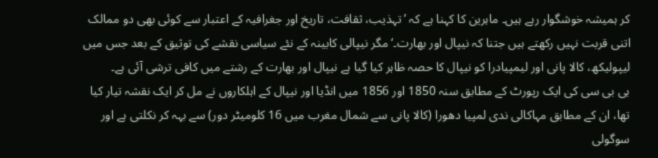کر ہمیشہ خوشگوار رہے ہیں۔ ماہرین کا کہنا ہے کہ ’تہذیب، ثقافت، تاریخ اور جغرافیہ کے اعتبار سے کوئی بھی دو ممالک اتنی قربت نہیں رکھتے ہیں جتنا کہ نیپال اور بھارت۔‘ مگر نیپالی کابینہ کے نئے سیاسی نقشے کی توثیق کے بعد جس میں لیپولیکھ، کالا پانی اور لیمپیادرا کو نیپال کا حصہ ظاہر کیا گیا ہے نیپال اور بھارت کے رشتے میں کافی ترشی آئی ہے۔
بی بی سی کی ایک رپورٹ کے مطابق سنہ 1850 اور 1856 میں انڈیا اور نیپال کے اہلکاروں نے مل کر ایک نقشہ تیار کیا تھا، ان کے مطابق مہاکالی ندی لمپیا دھورا (کالا پانی سے شمال مغرب میں 16 کلومیٹر دور) سے بہہ کر نکلتی ہے اور سوگولی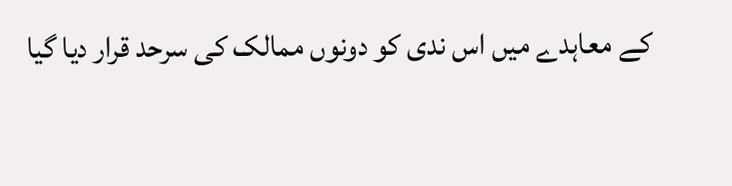کے معاہدے میں اس ندی کو دونوں ممالک کی سرحد قرار دیا گیا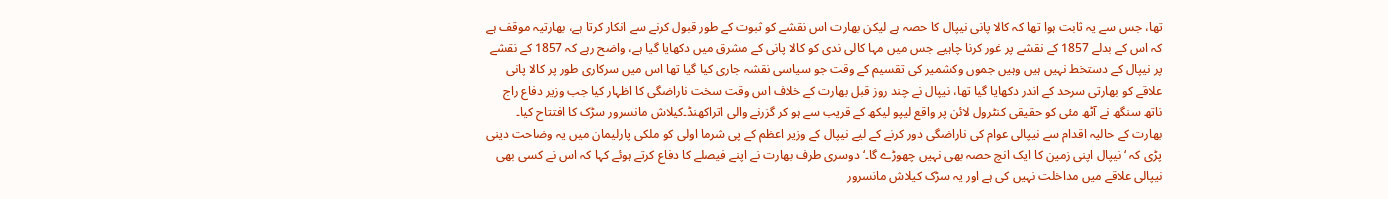تھا، جس سے یہ ثابت ہوا تھا کہ کالا پانی نیپال کا حصہ ہے لیکن بھارت اس نقشے کو ثبوت کے طور قبول کرنے سے انکار کرتا ہے، بھارتیہ موقف ہے کہ اس کے بدلے 1857 کے نقشے پر غور کرنا چاہیے جس میں مہا کالی ندی کو کالا پانی کے مشرق میں دکھایا گیا ہے، واضح رہے کہ 1857 کے نقشے پر نیپال کے دستخط نہیں ہیں وہیں جموں وکشمیر کی تقسیم کے وقت جو سیاسی نقشہ جاری کیا گیا تھا اس میں سرکاری طور پر کالا پانی علاقے کو بھارتی سرحد کے اندر دکھایا گیا تھا، نیپال نے چند روز قبل بھارت کے خلاف اس وقت سخت ناراضگی کا اظہار کیا جب وزیر دفاع راج ناتھ سنگھ نے آٹھ مئی کو حقیقی کنٹرول لائن پر واقع لیپو لیکھ کے قریب سے ہو کر گزرنے والی اتراکھنڈ۔کیلاش مانسرور سڑک کا افتتاح کیا۔ بھارت کے حالیہ اقدام سے نیپالی عوام کی ناراضگی دور کرنے کے لیے نیپال کے وزیر اعظم کے پی شرما اولی کو ملکی پارلیمان میں یہ وضاحت دینی پڑی کہ ‘نیپال اپنی زمین کا ایک انچ حصہ بھی نہیں چھوڑے گا۔‘ دوسری طرف بھارت نے اپنے فیصلے کا دفاع کرتے ہوئے کہا کہ اس نے کسی بھی نیپالی علاقے میں مداخلت نہیں کی ہے اور یہ سڑک کیلاش مانسرور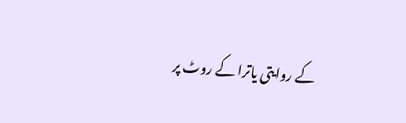کے روایتی یاترا کے روٹ پر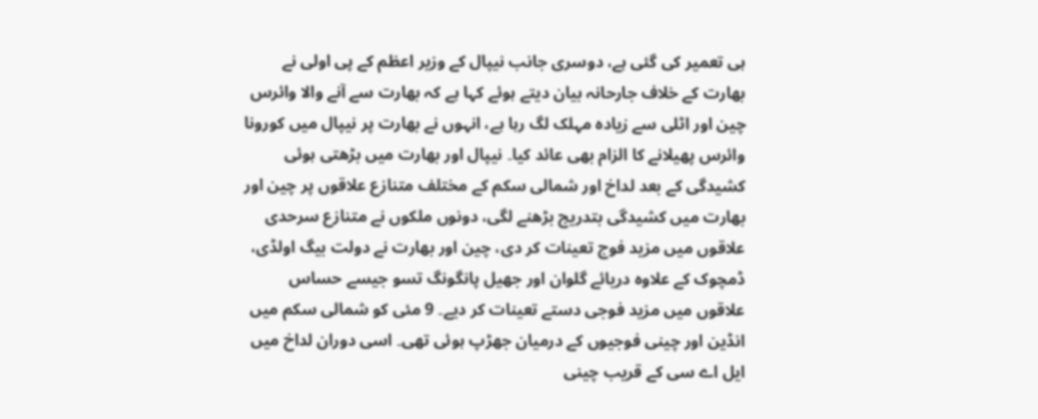ہی تعمیر کی گئی ہے، دوسری جانب نیپال کے وزیر اعظم کے پی اولی نے بھارت کے خلاف جارحانہ بیان دیتے ہوئے کہا ہے کہ بھارت سے آنے والا وائرس چین اور اٹلی سے زیادہ مہلک لگ رہا ہے، انہوں نے بھارت پر نیپال میں کورونا وائرس پھیلانے کا الزام بھی عائد کیا۔ نیپال اور بھارت میں بڑھتی ہوئی کشیدگی کے بعد لداخ اور شمالی سکم کے مختلف متنازع علاقوں پر چین اور بھارت میں کشیدگی بتدریج بڑھنے لگی، دونوں ملکوں نے متنازع سرحدی علاقوں میں مزید فوج تعینات کر دی، چین اور بھارت نے دولت بیگ اولڈی، ڈمچوک کے علاوہ دریائے گلوان اور جھیل پانگونگ تسو جیسے حساس علاقوں میں مزید فوجی دستے تعینات کر دیے۔ 9 مئی کو شمالی سکم میں انڈین اور چینی فوجیوں کے درمیان جھڑپ ہوئی تھی۔ اسی دوران لداخ میں ایل اے سی کے قریب چینی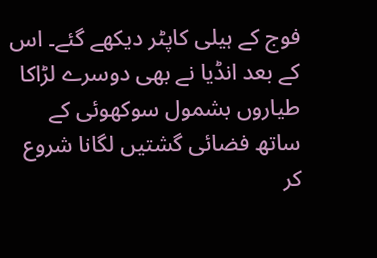فوج کے ہیلی کاپٹر دیکھے گئے۔ اس کے بعد انڈیا نے بھی دوسرے لڑاکا طیاروں بشمول سوکھوئی کے ساتھ فضائی گشتیں لگانا شروع کر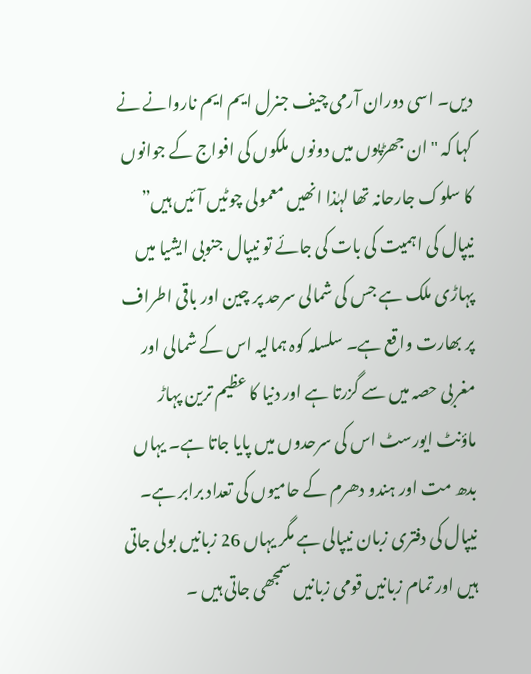دیں۔ اسی دوران آرمی چیف جنرل ایم ایم ناروانے نے کہا کہ "ان جھڑپوں میں دونوں ملکوں کی افواج کے جوانوں کا سلوک جارحانہ تھا لہٰذا انھیں معمولی چوٹیں آئیں ہیں”
نیپال کی اہمیت کی بات کی جائے تو نیپال جنوبی ایشیا میں پہاڑی ملک ہے جس کی شمالی سرحد پر چین اور باقی اطراف پر بھارت واقع ہے۔ سلسلہ کوہ ہمالیہ اس کے شمالی اور مغربی حصہ میں سے گزرتا ہے اور دنیا کا عظیم ترین پہاڑ ماؤنٹ ایورسٹ اس کی سرحدوں میں پایا جاتا ہے۔ یہاں بدھ مت اور ہندو دھرم کے حامیوں کی تعداد برابر ہے۔ نیپال کی دفتری زبان نیپالی ہے مگر یہاں 26 زبانیں بولی جاتی ہیں اور تمام زبانیں قومی زبانیں سمجھی جاتی ہیں ۔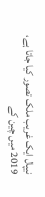نیپال ایک غریب ملک تصور کیا جاتا ہے،
2019 میں چین کے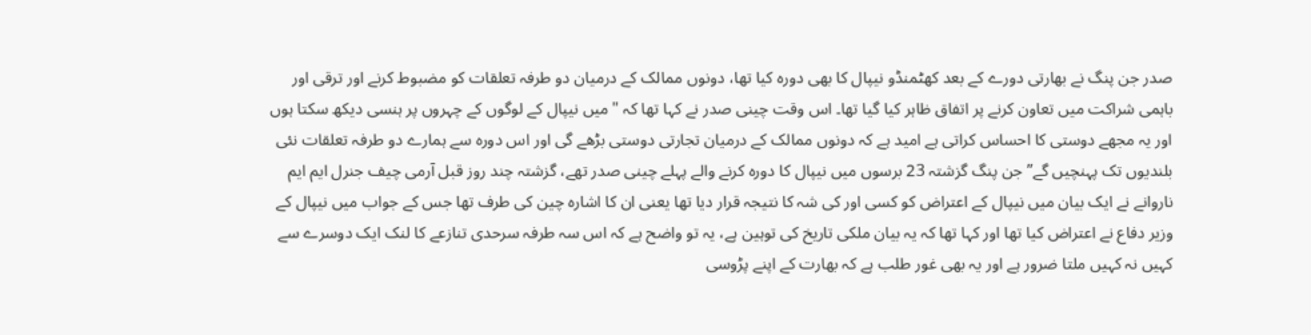صدر جن پنگ نے بھارتی دورے کے بعد کھٹمنڈو نیپال کا بھی دورہ کیا تھا، دونوں ممالک کے درمیان دو طرفہ تعلقات کو مضبوط کرنے اور ترقی اور باہمی شراکت میں تعاون کرنے پر اتفاق ظاہر کیا گیا تھا۔ اس وقت چینی صدر نے کہا تھا کہ "میں نیپال کے لوگوں کے چہروں پر ہنسی دیکھ سکتا ہوں اور یہ مجھے دوستی کا احساس کراتی ہے امید ہے کہ دونوں ممالک کے درمیان تجارتی دوستی بڑھے گی اور اس دورہ سے ہمارے دو طرفہ تعلقات نئی بلندیوں تک پہنچیں گے” جن پنگ گزشتہ 23 برسوں میں نیپال کا دورہ کرنے والے پہلے چینی صدر تھے، گزشتہ چند روز قبل آرمی چیف جنرل ایم ایم ناروانے نے ایک بیان میں نیپال کے اعتراض کو کسی اور کی شہ کا نتیجہ قرار دیا تھا یعنی ان کا اشارہ چین کی طرف تھا جس کے جواب میں نیپال کے وزیر دفاع نے اعتراض کیا تھا اور کہا تھا کہ یہ بیان ملکی تاریخ کی توہین ہے، یہ تو واضح ہے کہ اس سہ طرفہ سرحدی تنازعے کا لنک ایک دوسرے سے کہیں نہ کہیں ملتا ضرور ہے اور یہ بھی غور طلب ہے کہ بھارت کے اپنے پڑوسی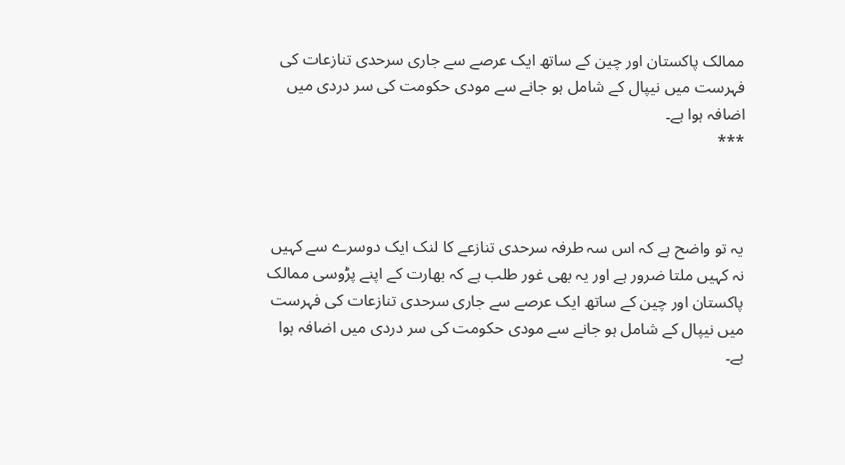ممالک پاکستان اور چین کے ساتھ ایک عرصے سے جاری سرحدی تنازعات کی فہرست میں نیپال کے شامل ہو جانے سے مودی حکومت کی سر دردی میں
اضافہ ہوا ہے۔
***



یہ تو واضح ہے کہ اس سہ طرفہ سرحدی تنازعے کا لنک ایک دوسرے سے کہیں نہ کہیں ملتا ضرور ہے اور یہ بھی غور طلب ہے کہ بھارت کے اپنے پڑوسی ممالک پاکستان اور چین کے ساتھ ایک عرصے سے جاری سرحدی تنازعات کی فہرست میں نیپال کے شامل ہو جانے سے مودی حکومت کی سر دردی میں اضافہ ہوا ہے۔